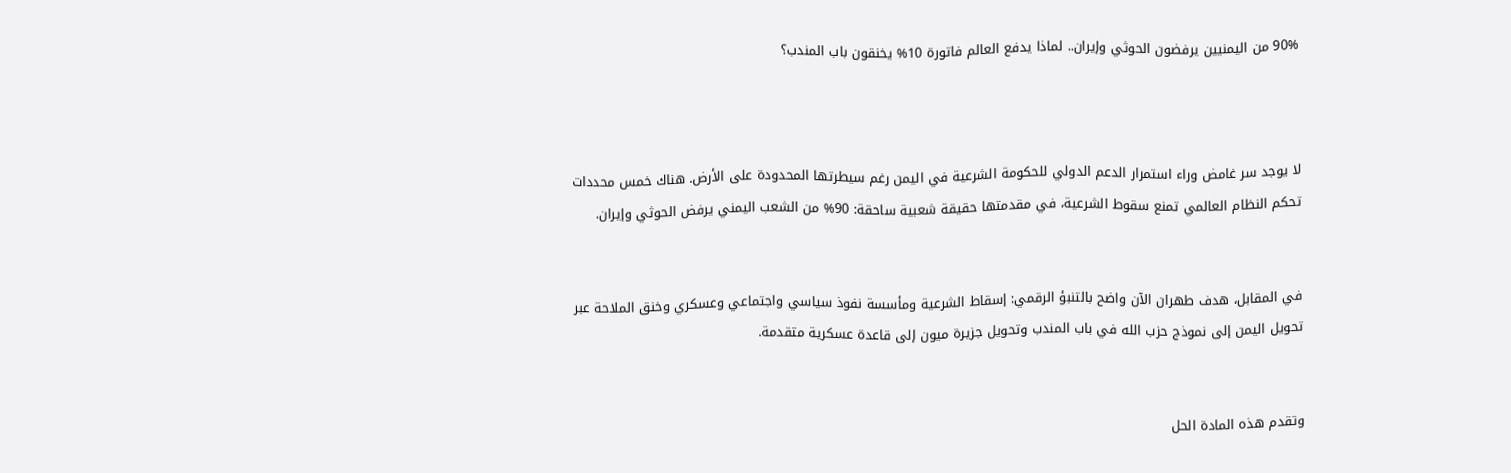90% من اليمنيين يرفضون الحوثي وإيران.. لماذا يدفع العالم فاتورة 10% يخنقون باب المندب؟



لا يوجد سر غامض وراء استمرار الدعم الدولي للحكومة الشرعية في اليمن رغم سيطرتها المحدودة على الأرض. هناك خمس محددات تحكم النظام العالمي تمنع سقوط الشرعية، في مقدمتها حقيقة شعبية ساحقة: 90% من الشعب اليمني يرفض الحوثي وإيران.


في المقابل، هدف طهران الآن واضح بالتنبؤ الرقمي: إسقاط الشرعية ومأسسة نفوذ سياسي واجتماعي وعسكري وخنق الملاحة عبر تحويل اليمن إلى نموذج حزب الله في باب المندب وتحويل جزيرة ميون إلى قاعدة عسكرية متقدمة.


وتقدم هذه المادة الحل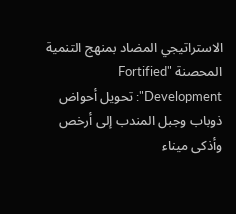الاستراتيجي المضاد بمنهج التنمية المحصنة "Fortified Development": تحويل أحواض ذوباب وجبل المندب إلى أرخص وأذكى ميناء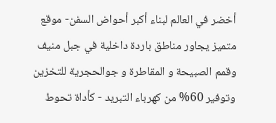أخضر في العالم لبناء أكبر أحواض السفن- موقع متميز يجاور مناطق باردة داخلية في جبل منيف وقمم الصبيحة و المقاطرة و جوالحجرية للتخزين وتوفير 60% من كهرباء التبريد - كأداة تحوط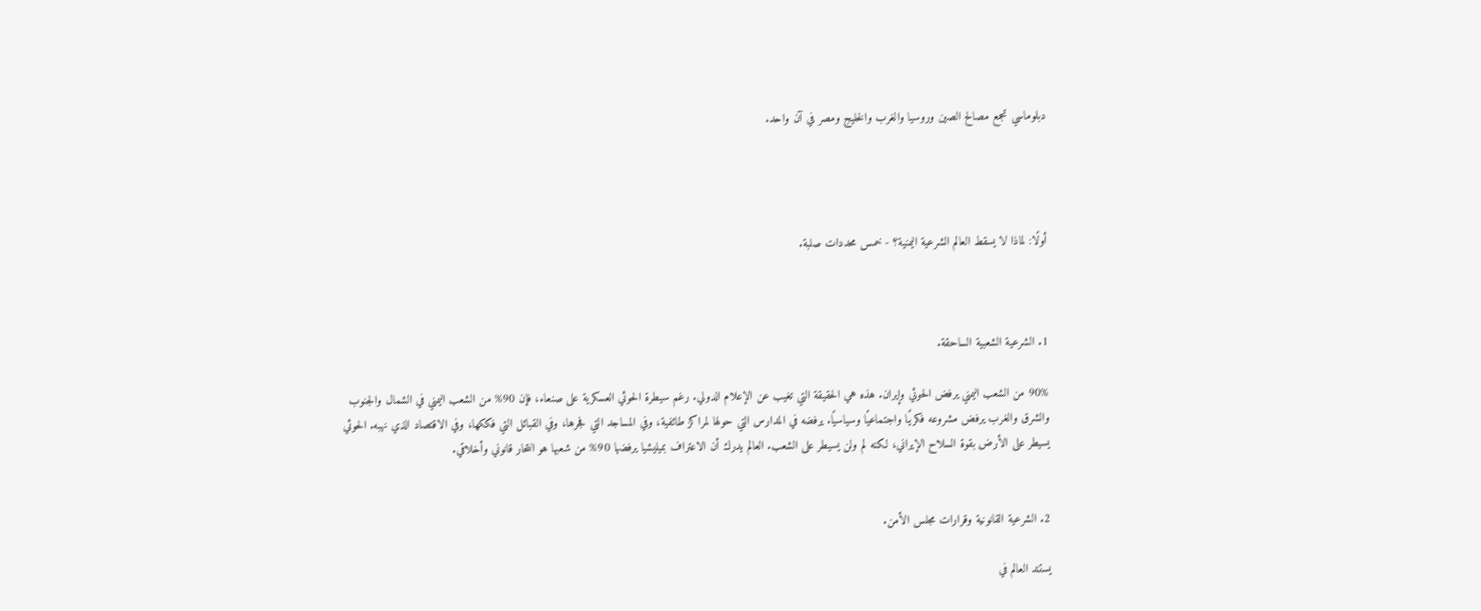دبلوماسي تجمع مصالح الصين وروسيا والغرب والخليج ومصر في آن واحد.




أولًا: لماذا لا يسقط العالم الشرعية اليمنية؟ - خمس محددات صلبة.



1. الشرعية الشعبية الساحقة.

90% من الشعب اليمني يرفض الحوثي وإيران. هذه هي الحقيقة التي تغيب عن الإعلام الدولي. رغم سيطرة الحوثي العسكرية على صنعاء، فإن 90% من الشعب اليمني في الشمال والجنوب والشرق والغرب يرفض مشروعه فكريًا واجتماعيًا وسياسيًا. يرفضه في المدارس التي حولها لمراكز طائفية، وفي المساجد التي فجرها، وفي القبائل التي فككها، وفي الاقتصاد الذي نهبه. الحوثي يسيطر على الأرض بقوة السلاح الإيراني، لكنه لم ولن يسيطر على الشعب. العالم يدرك أن الاعتراف بميليشيا يرفضها 90% من شعبها هو انتحار قانوني وأخلاقي.


2. الشرعية القانونية وقرارات مجلس الأمن.

يستند العالم في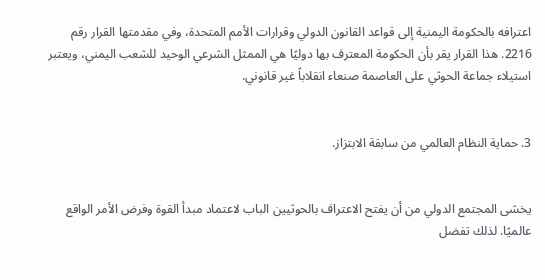اعترافه بالحكومة اليمنية إلى قواعد القانون الدولي وقرارات الأمم المتحدة، وفي مقدمتها القرار رقم 2216. هذا القرار يقر بأن الحكومة المعترف بها دوليًا هي الممثل الشرعي الوحيد للشعب اليمني، ويعتبر استيلاء جماعة الحوثي على العاصمة صنعاء انقلاباً غير قانوني.


3. حماية النظام العالمي من سابقة الابتزاز.


يخشى المجتمع الدولي من أن يفتح الاعتراف بالحوثيين الباب لاعتماد مبدأ القوة وفرض الأمر الواقع عالميًا. لذلك تفضل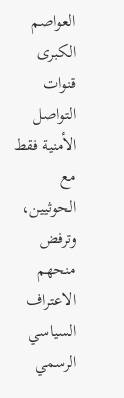العواصم الكبرى قنوات التواصل الأمنية فقط مع الحوثيين، وترفض منحهم الاعتراف السياسي الرسمي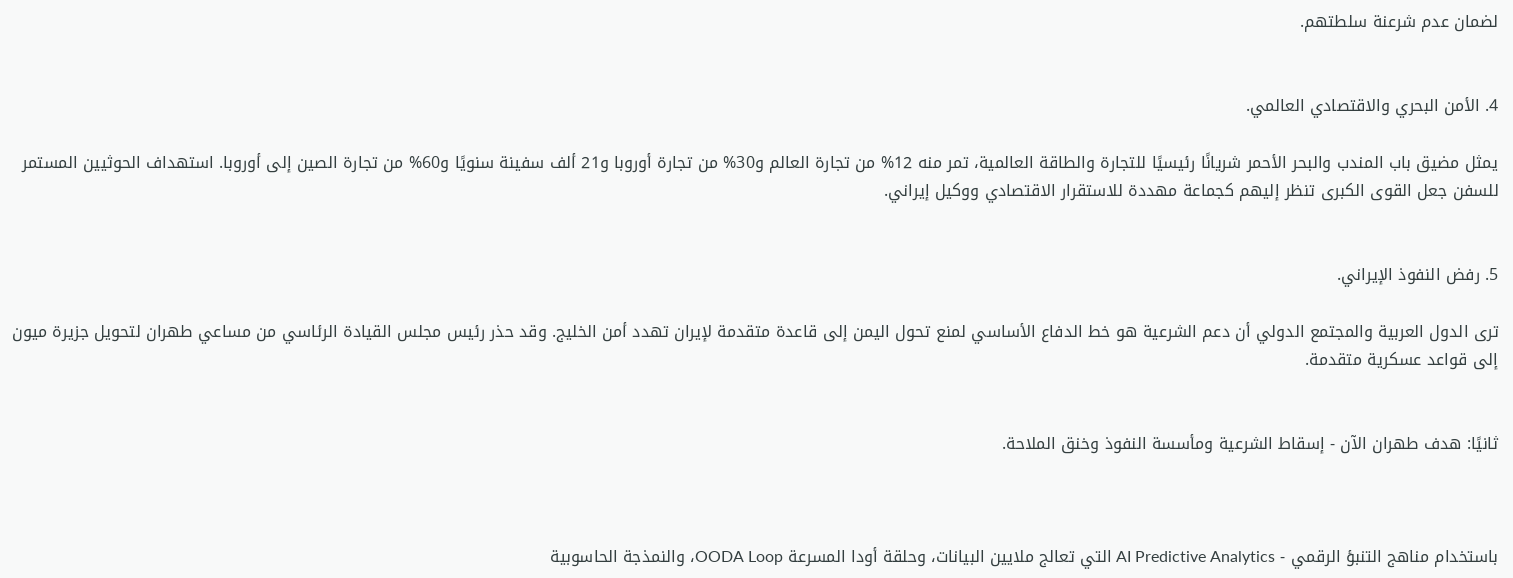لضمان عدم شرعنة سلطتهم.


4. الأمن البحري والاقتصادي العالمي.

يمثل مضيق باب المندب والبحر الأحمر شريانًا رئيسيًا للتجارة والطاقة العالمية، تمر منه 12% من تجارة العالم و30% من تجارة أوروبا و21 ألف سفينة سنويًا و60% من تجارة الصين إلى أوروبا. استهداف الحوثيين المستمر للسفن جعل القوى الكبرى تنظر إليهم كجماعة مهددة للاستقرار الاقتصادي ووكيل إيراني.


5. رفض النفوذ الإيراني.

ترى الدول العربية والمجتمع الدولي أن دعم الشرعية هو خط الدفاع الأساسي لمنع تحول اليمن إلى قاعدة متقدمة لإيران تهدد أمن الخليج. وقد حذر رئيس مجلس القيادة الرئاسي من مساعي طهران لتحويل جزيرة ميون إلى قواعد عسكرية متقدمة.


ثانيًا: هدف طهران الآن - إسقاط الشرعية ومأسسة النفوذ وخنق الملاحة.



باستخدام مناهج التنبؤ الرقمي - AI Predictive Analytics التي تعالج ملايين البيانات، وحلقة أودا المسرعة OODA Loop، والنمذجة الحاسوبية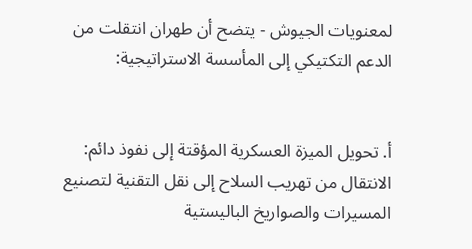لمعنويات الجيوش - يتضح أن طهران انتقلت من الدعم التكتيكي إلى المأسسة الاستراتيجية:


أ. تحويل الميزة العسكرية المؤقتة إلى نفوذ دائم: الانتقال من تهريب السلاح إلى نقل التقنية لتصنيع المسيرات والصواريخ الباليستية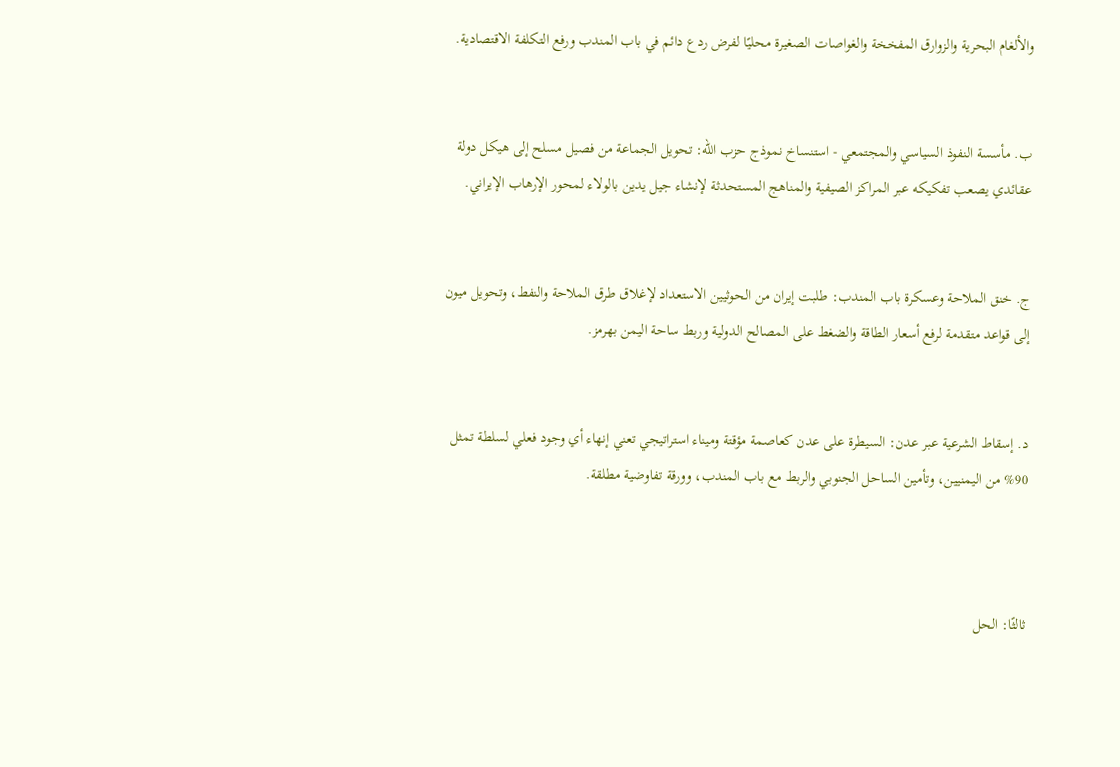والألغام البحرية والزوارق المفخخة والغواصات الصغيرة محليًا لفرض ردع دائم في باب المندب ورفع التكلفة الاقتصادية.


ب. مأسسة النفوذ السياسي والمجتمعي - استنساخ نموذج حزب الله: تحويل الجماعة من فصيل مسلح إلى هيكل دولة عقائدي يصعب تفكيكه عبر المراكز الصيفية والمناهج المستحدثة لإنشاء جيل يدين بالولاء لمحور الإرهاب الإيراني.


ج. خنق الملاحة وعسكرة باب المندب: طلبت إيران من الحوثيين الاستعداد لإغلاق طرق الملاحة والنفط، وتحويل ميون إلى قواعد متقدمة لرفع أسعار الطاقة والضغط على المصالح الدولية وربط ساحة اليمن بهرمز.


د. إسقاط الشرعية عبر عدن: السيطرة على عدن كعاصمة مؤقتة وميناء استراتيجي تعني إنهاء أي وجود فعلي لسلطة تمثل 90% من اليمنيين، وتأمين الساحل الجنوبي والربط مع باب المندب، وورقة تفاوضية مطلقة.



ثالثًا: الحل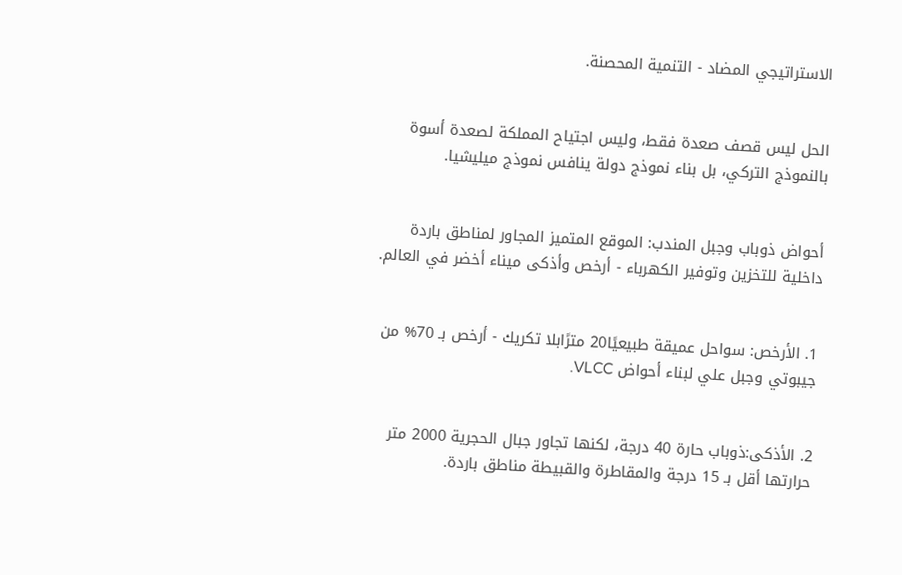الاستراتيجي المضاد - التنمية المحصنة.


الحل ليس قصف صعدة فقط، وليس اجتياح المملكة لصعدة أسوة بالنموذج التركي، بل بناء نموذج دولة ينافس نموذج ميليشيا.


أحواض ذوباب وجبل المندب: الموقع المتميز المجاور لمناطق باردة داخلية للتخزين وتوفير الكهرباء - أرخص وأذكى ميناء أخضر في العالم.


1. الأرخص: سواحل عميقة طبيعيًا20 مترًابلا تكريك - أرخص بـ 70% من جيبوتي وجبل علي لبناء أحواض VLCC.


2. الأذكى:ذوباب حارة 40 درجة، لكنها تجاور جبال الحجرية 2000 متر حرارتها أقل بـ 15 درجة والمقاطرة والقبيطة مناطق باردة.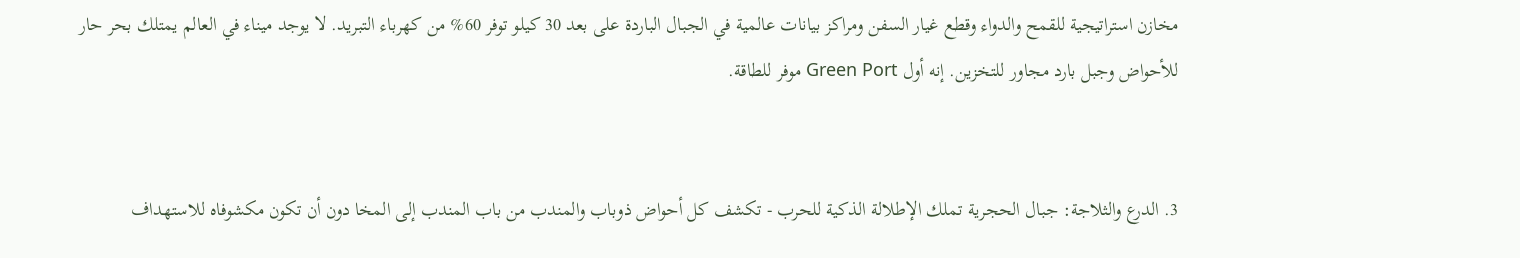مخازن استراتيجية للقمح والدواء وقطع غيار السفن ومراكز بيانات عالمية في الجبال الباردة على بعد 30 كيلو توفر 60% من كهرباء التبريد. لا يوجد ميناء في العالم يمتلك بحر حار للأحواض وجبل بارد مجاور للتخزين. إنه أول Green Port موفر للطاقة.


3. الدرع والثلاجة: جبال الحجرية تملك الإطلالة الذكية للحرب - تكشف كل أحواض ذوباب والمندب من باب المندب إلى المخا دون أن تكون مكشوفاه للاستهداف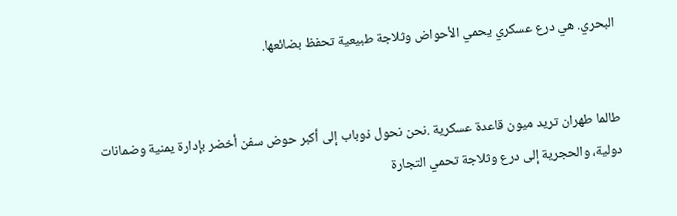البحري. هي درع عسكري يحمي الأحواض وثلاجة طبيعية تحفظ بضائعها.


طالما طهران تريد ميون قاعدة عسكرية .نحن نحول ذوباب إلى أكبر حوض سفن أخضر بإدارة يمنية وضمانات دولية، والحجرية إلى درع وثلاجة تحمي التجارة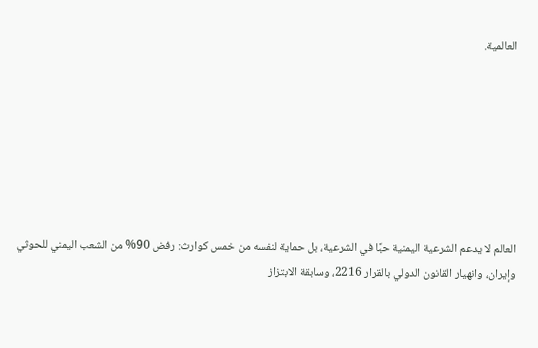العالمية.







العالم لا يدعم الشرعية اليمنية حبًا في الشرعية، بل حماية لنفسه من خمس كوارث: رفض 90% من الشعب اليمني للحوثي وإيران، وانهيار القانون الدولي بالقرار 2216، وسابقة الابتزاز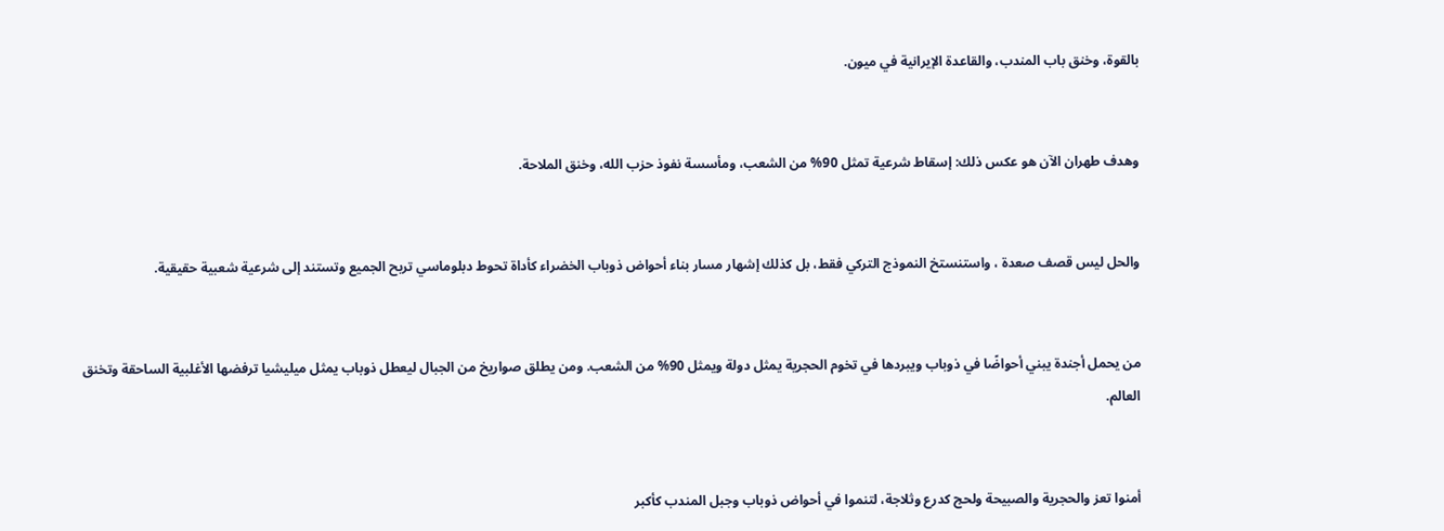بالقوة، وخنق باب المندب، والقاعدة الإيرانية في ميون.


وهدف طهران الآن هو عكس ذلك: إسقاط شرعية تمثل 90% من الشعب، ومأسسة نفوذ حزب الله، وخنق الملاحة.


والحل ليس قصف صعدة ، واستنستخ النموذج التركي فقط، بل كذلك إشهار مسار بناء أحواض ذوباب الخضراء كأداة تحوط دبلوماسي تربح الجميع وتستند إلى شرعية شعبية حقيقية.


من يحمل أجندة يبني أحواضًا في ذوباب ويبردها في تخوم الحجرية يمثل دولة ويمثل 90% من الشعب. ومن يطلق صواريخ من الجبال ليعطل ذوباب يمثل ميليشيا ترفضها الأغلبية الساحقة وتخنق العالم.


أمنوا تعز والحجرية والصبيحة ولحج كدرع وثلاجة، لتنموا في أحواض ذوباب وجبل المندب كأكبر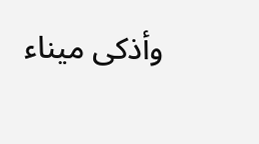وأذكى ميناء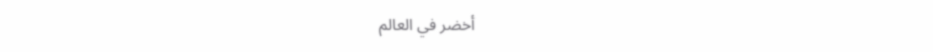أخضر في العالم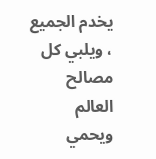يخدم الجميع ، ويلبي كل مصالح العالم ويحمي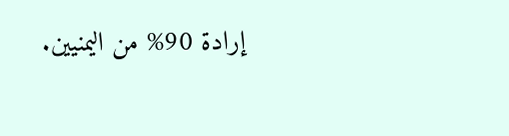إرادة 90% من اليمنيين.